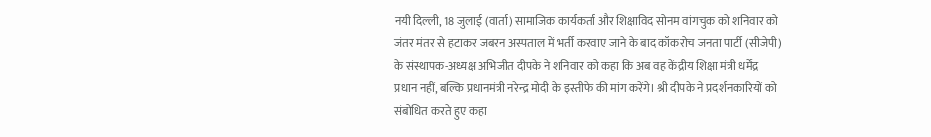नयी दिल्ली, 18 जुलाई (वार्ता) सामाजिक कार्यकर्ता और शिक्षाविद सोनम वांगचुक को शनिवार को जंतर मंतर से हटाकर जबरन अस्पताल में भर्ती करवाए जाने के बाद कॉकरोच जनता पार्टी (सीजेपी) के संस्थापक-अध्यक्ष अभिजीत दीपके ने शनिवार को कहा कि अब वह केंद्रीय शिक्षा मंत्री धर्मेंद्र प्रधान नहीं, बल्कि प्रधानमंत्री नरेन्द्र मोदी के इस्तीफे की मांग करेंगे। श्री दीपके ने प्रदर्शनकारियों को संबोधित करते हुए कहा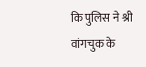कि पुलिस ने श्री वांगचुक के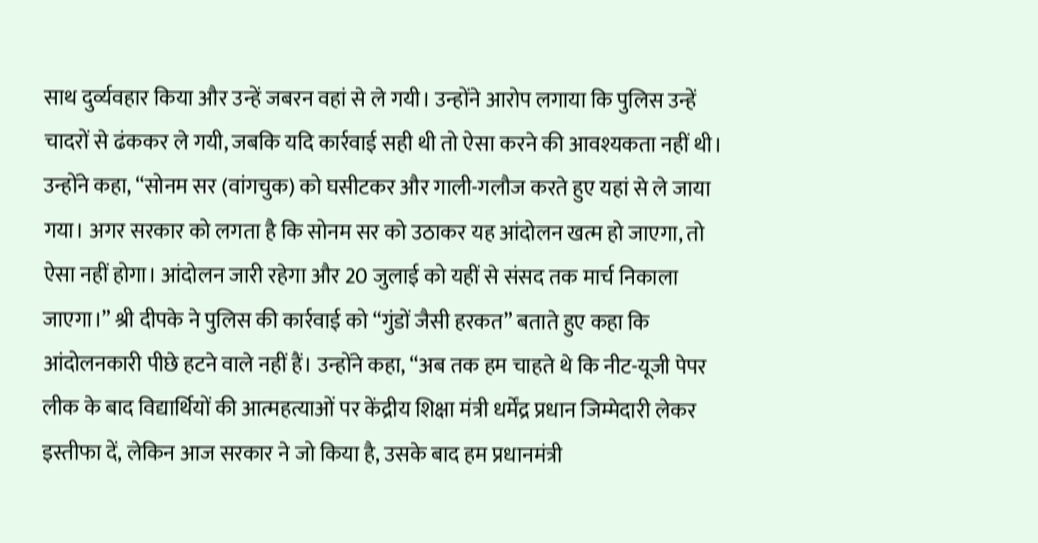साथ दुर्व्यवहार किया और उन्हें जबरन वहां से ले गयी। उन्होंने आरोप लगाया कि पुलिस उन्हें चादरों से ढंककर ले गयी, जबकि यदि कार्रवाई सही थी तो ऐसा करने की आवश्यकता नहीं थी।
उन्होंने कहा, “सोनम सर (वांगचुक) को घसीटकर और गाली-गलौज करते हुए यहां से ले जाया गया। अगर सरकार को लगता है कि सोनम सर को उठाकर यह आंदोलन खत्म हो जाएगा, तो ऐसा नहीं होगा। आंदोलन जारी रहेगा और 20 जुलाई को यहीं से संसद तक मार्च निकाला जाएगा।” श्री दीपके ने पुलिस की कार्रवाई को “गुंडों जैसी हरकत” बताते हुए कहा कि आंदोलनकारी पीछे हटने वाले नहीं हैं। उन्होंने कहा, “अब तक हम चाहते थे कि नीट-यूजी पेपर लीक के बाद विद्यार्थियों की आत्महत्याओं पर केंद्रीय शिक्षा मंत्री धर्मेंद्र प्रधान जिम्मेदारी लेकर इस्तीफा दें, लेकिन आज सरकार ने जो किया है, उसके बाद हम प्रधानमंत्री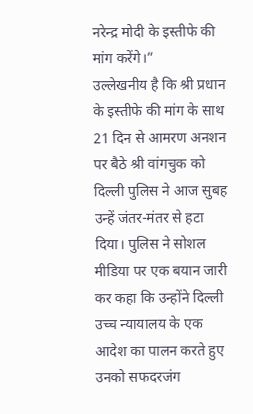नरेन्द्र मोदी के इस्तीफे की मांग करेंगे।”
उल्लेखनीय है कि श्री प्रधान के इस्तीफे की मांग के साथ 21 दिन से आमरण अनशन पर बैठे श्री वांगचुक को दिल्ली पुलिस ने आज सुबह उन्हें जंतर-मंतर से हटा दिया। पुलिस ने सोशल मीडिया पर एक बयान जारी कर कहा कि उन्होंने दिल्ली उच्च न्यायालय के एक आदेश का पालन करते हुए उनको सफदरजंग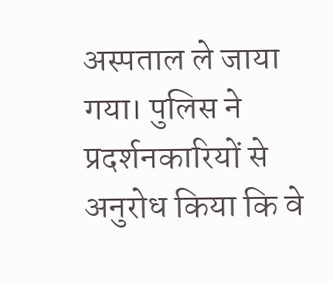अस्पताल ले जाया गया। पुलिस ने प्रदर्शनकारियों से अनुरोध किया कि वे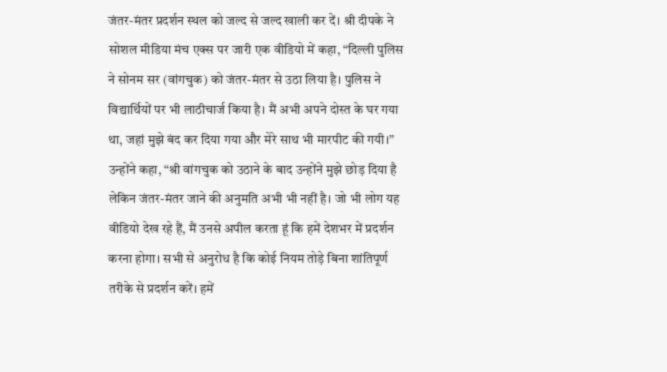जंतर-मंतर प्रदर्शन स्थल को जल्द से जल्द खाली कर दें। श्री दीपके ने सोशल मीडिया मंच एक्स पर जारी एक वीडियो में कहा, “दिल्ली पुलिस ने सोनम सर (वांगचुक) को जंतर-मंतर से उठा लिया है। पुलिस ने विद्यार्थियों पर भी लाठीचार्ज किया है। मैं अभी अपने दोस्त के घर गया था, जहां मुझे बंद कर दिया गया और मेरे साथ भी मारपीट की गयी।”
उन्होंने कहा, “श्री वांगचुक को उठाने के बाद उन्होंने मुझे छोड़ दिया है लेकिन जंतर-मंतर जाने की अनुमति अभी भी नहीं है। जो भी लोग यह वीडियो देख रहे हैं, मैं उनसे अपील करता हूं कि हमें देशभर में प्रदर्शन करना होगा। सभी से अनुरोध है कि कोई नियम तोड़े बिना शांतिपूर्ण तरीके से प्रदर्शन करें। हमें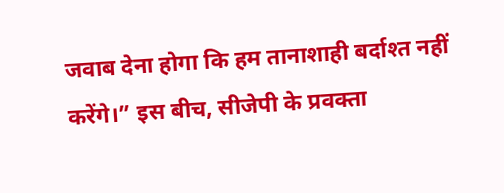जवाब देना होगा कि हम तानाशाही बर्दाश्त नहीं करेंगे।” इस बीच, सीजेपी के प्रवक्ता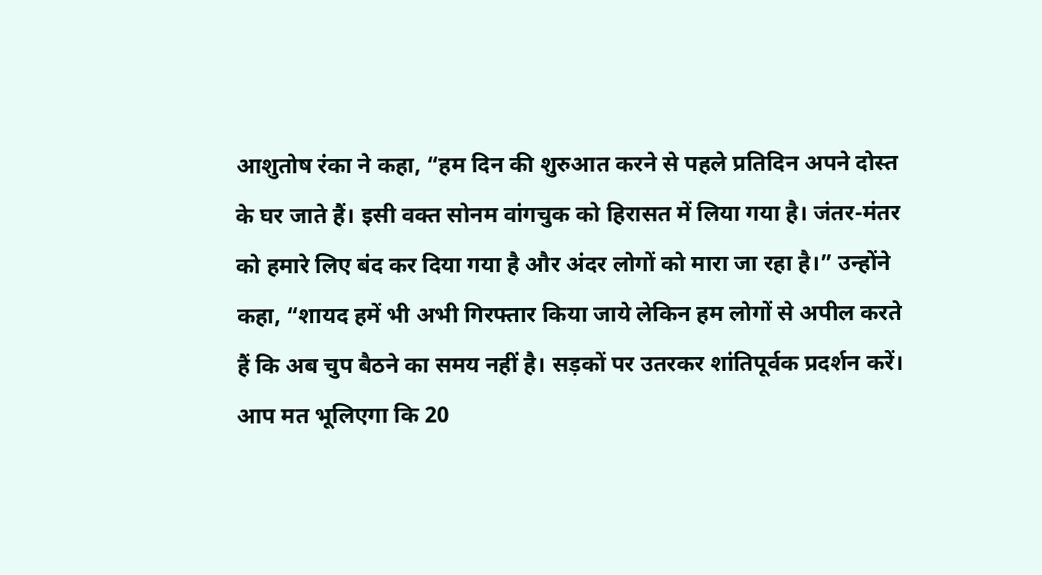आशुतोष रंका ने कहा, “हम दिन की शुरुआत करने से पहले प्रतिदिन अपने दोस्त के घर जाते हैं। इसी वक्त सोनम वांगचुक को हिरासत में लिया गया है। जंतर-मंतर को हमारे लिए बंद कर दिया गया है और अंदर लोगों को मारा जा रहा है।” उन्होंने कहा, “शायद हमें भी अभी गिरफ्तार किया जाये लेकिन हम लोगों से अपील करते हैं कि अब चुप बैठने का समय नहीं है। सड़कों पर उतरकर शांतिपूर्वक प्रदर्शन करें। आप मत भूलिएगा कि 20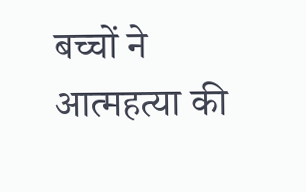बच्चों ने आत्महत्या की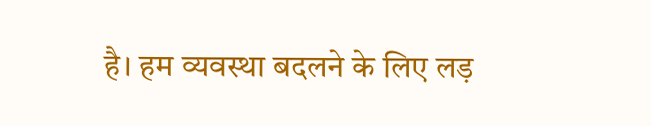है। हम व्यवस्था बदलने के लिए लड़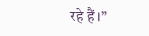रहे हैं।”